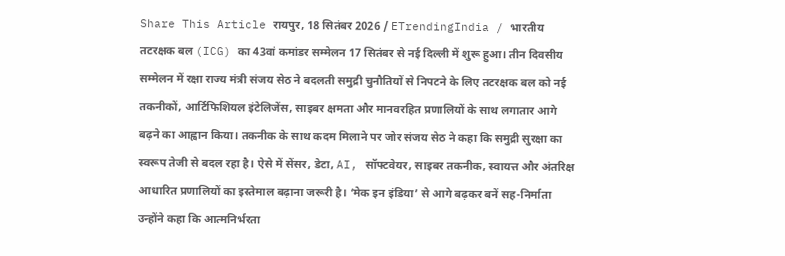Share This Article रायपुर, 18 सितंबर 2026 / ETrendingIndia / भारतीय तटरक्षक बल (ICG) का 43वां कमांडर सम्मेलन 17 सितंबर से नई दिल्ली में शुरू हुआ। तीन दिवसीय सम्मेलन में रक्षा राज्य मंत्री संजय सेठ ने बदलती समुद्री चुनौतियों से निपटने के लिए तटरक्षक बल को नई तकनीकों, आर्टिफिशियल इंटेलिजेंस, साइबर क्षमता और मानवरहित प्रणालियों के साथ लगातार आगे बढ़ने का आह्वान किया। तकनीक के साथ कदम मिलाने पर जोर संजय सेठ ने कहा कि समुद्री सुरक्षा का स्वरूप तेजी से बदल रहा है। ऐसे में सेंसर, डेटा, AI, सॉफ्टवेयर, साइबर तकनीक, स्वायत्त और अंतरिक्ष आधारित प्रणालियों का इस्तेमाल बढ़ाना जरूरी है। ‘मेक इन इंडिया’ से आगे बढ़कर बनें सह-निर्माता उन्होंने कहा कि आत्मनिर्भरता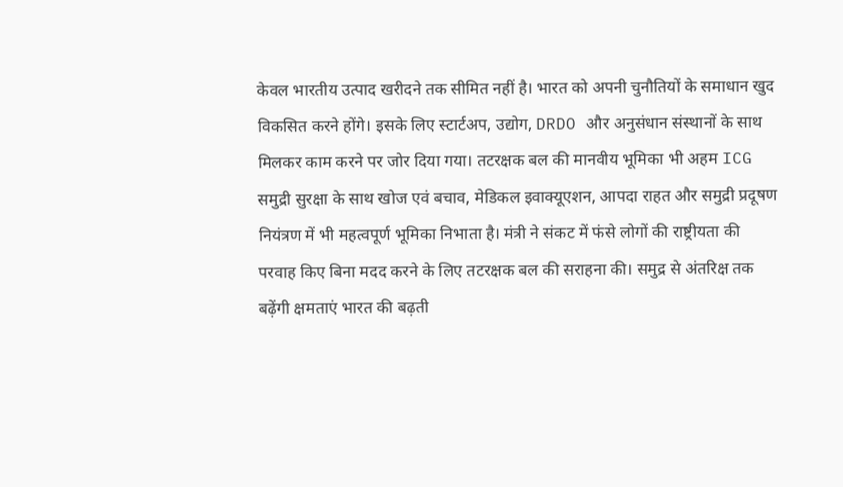केवल भारतीय उत्पाद खरीदने तक सीमित नहीं है। भारत को अपनी चुनौतियों के समाधान खुद विकसित करने होंगे। इसके लिए स्टार्टअप, उद्योग, DRDO और अनुसंधान संस्थानों के साथ मिलकर काम करने पर जोर दिया गया। तटरक्षक बल की मानवीय भूमिका भी अहम ICG समुद्री सुरक्षा के साथ खोज एवं बचाव, मेडिकल इवाक्यूएशन, आपदा राहत और समुद्री प्रदूषण नियंत्रण में भी महत्वपूर्ण भूमिका निभाता है। मंत्री ने संकट में फंसे लोगों की राष्ट्रीयता की परवाह किए बिना मदद करने के लिए तटरक्षक बल की सराहना की। समुद्र से अंतरिक्ष तक बढ़ेंगी क्षमताएं भारत की बढ़ती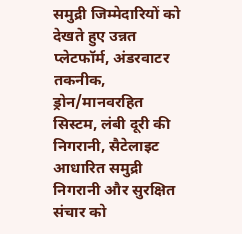समुद्री जिम्मेदारियों को देखते हुए उन्नत प्लेटफॉर्म, अंडरवाटर तकनीक, ड्रोन/मानवरहित सिस्टम, लंबी दूरी की निगरानी, सैटेलाइट आधारित समुद्री निगरानी और सुरक्षित संचार को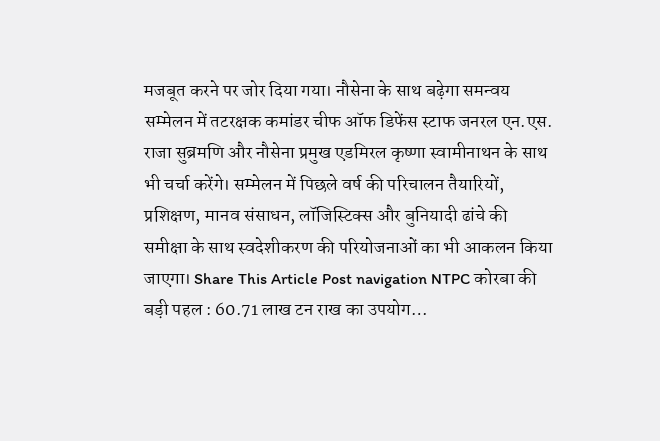मजबूत करने पर जोर दिया गया। नौसेना के साथ बढ़ेगा समन्वय सम्मेलन में तटरक्षक कमांडर चीफ ऑफ डिफेंस स्टाफ जनरल एन.एस. राजा सुब्रमणि और नौसेना प्रमुख एडमिरल कृष्णा स्वामीनाथन के साथ भी चर्चा करेंगे। सम्मेलन में पिछले वर्ष की परिचालन तैयारियों, प्रशिक्षण, मानव संसाधन, लॉजिस्टिक्स और बुनियादी ढांचे की समीक्षा के साथ स्वदेशीकरण की परियोजनाओं का भी आकलन किया जाएगा। Share This Article Post navigation NTPC कोरबा की बड़ी पहल : 60.71 लाख टन राख का उपयोग…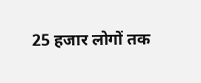25 हजार लोगों तक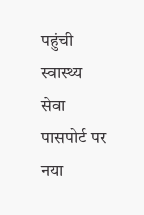पहुंची स्वास्थ्य सेवा पासपोर्ट पर नया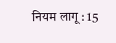नियम लागू : 15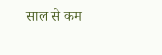साल से कम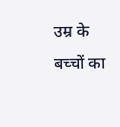उम्र के बच्चों का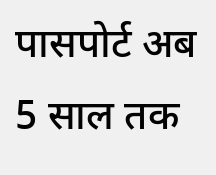पासपोर्ट अब 5 साल तक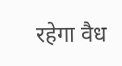रहेगा वैध